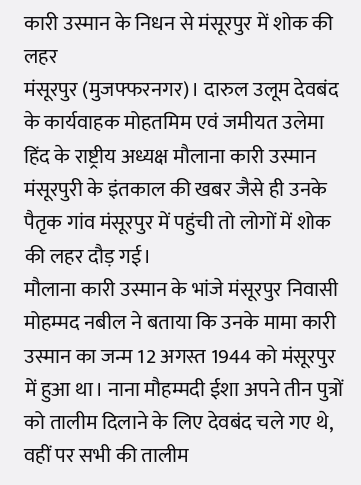कारी उस्मान के निधन से मंसूरपुर में शोक की लहर
मंसूरपुर (मुजफ्फरनगर)। दारुल उलूम देवबंद के कार्यवाहक मोहतमिम एवं जमीयत उलेमा हिंद के राष्ट्रीय अध्यक्ष मौलाना कारी उस्मान मंसूरपुरी के इंतकाल की खबर जैसे ही उनके पैतृक गांव मंसूरपुर में पहुंची तो लोगों में शोक की लहर दौड़ गई।
मौलाना कारी उस्मान के भांजे मंसूरपुर निवासी मोहम्मद नबील ने बताया कि उनके मामा कारी उस्मान का जन्म 12 अगस्त 1944 को मंसूरपुर में हुआ था। नाना मौहम्मदी ईशा अपने तीन पुत्रों को तालीम दिलाने के लिए देवबंद चले गए थे, वहीं पर सभी की तालीम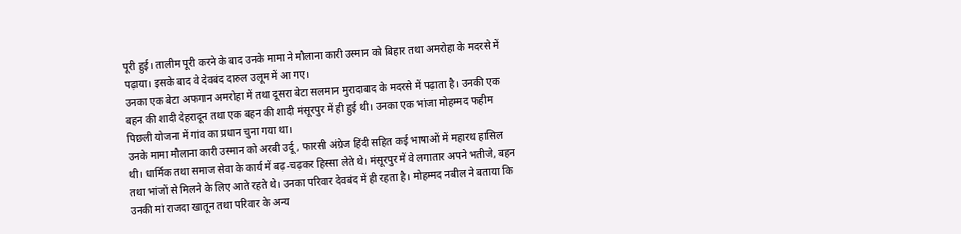पूरी हुई। तालीम पूरी करने के बाद उनके मामा ने मौलाना कारी उस्मान को बिहार तथा अमरोहा के मदरसे में पढ़ाया। इसके बाद वे देवबंद दारुल उलूम में आ गए।
उनका एक बेटा अफगान अमरोहा में तथा दूसरा बेटा सलमान मुरादाबाद के मदरसे में पढ़ाता है। उनकी एक बहन की शादी देहरादून तथा एक बहन की शादी मंसूरपुर में ही हुई थी। उनका एक भांजा मोहम्मद फहीम पिछली योजना में गांव का प्रधान चुना गया था।
उनके मामा मौलाना कारी उस्मान को अरबी उर्दू, फारसी अंग्रेज हिंदी सहित कई भाषाओं में महारथ हासिल थी। धार्मिक तथा समाज सेवा के कार्य में बढ़-चढ़कर हिस्सा लेते थे। मंसूरपुर में वे लगातार अपने भतीजे, बहन तथा भांजों से मिलने के लिए आते रहते थे। उनका परिवार देवबंद में ही रहता है। मोहम्मद नबील ने बताया कि उनकी मां राजदा खातून तथा परिवार के अन्य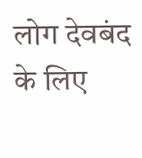लोग देवबंद के लिए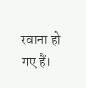रवाना हो गए हैं।